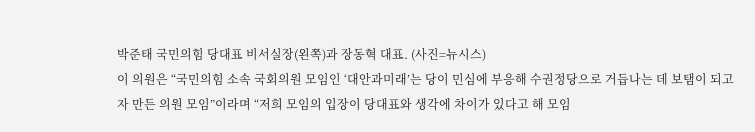박준태 국민의힘 당대표 비서실장(왼쪽)과 장동혁 대표. (사진=뉴시스)
이 의원은 “국민의힘 소속 국회의원 모임인 ‘대안과미래’는 당이 민심에 부응해 수권정당으로 거듭나는 데 보탬이 되고자 만든 의원 모임”이라며 “저희 모임의 입장이 당대표와 생각에 차이가 있다고 해 모임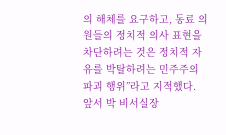의 해체를 요구하고, 동료 의원들의 정치적 의사 표현을 차단하려는 것은 정치적 자유를 박탈하려는 민주주의 파괴 행위”라고 지적했다.
앞서 박 비서실장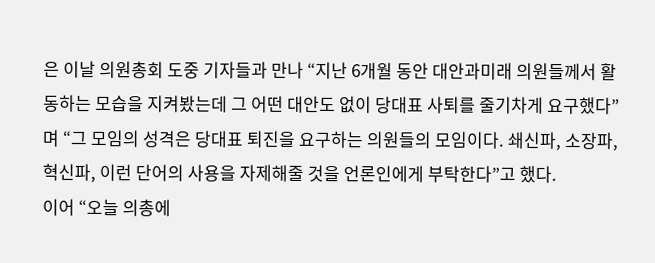은 이날 의원총회 도중 기자들과 만나 “지난 6개월 동안 대안과미래 의원들께서 활동하는 모습을 지켜봤는데 그 어떤 대안도 없이 당대표 사퇴를 줄기차게 요구했다”며 “그 모임의 성격은 당대표 퇴진을 요구하는 의원들의 모임이다. 쇄신파, 소장파, 혁신파, 이런 단어의 사용을 자제해줄 것을 언론인에게 부탁한다”고 했다.
이어 “오늘 의총에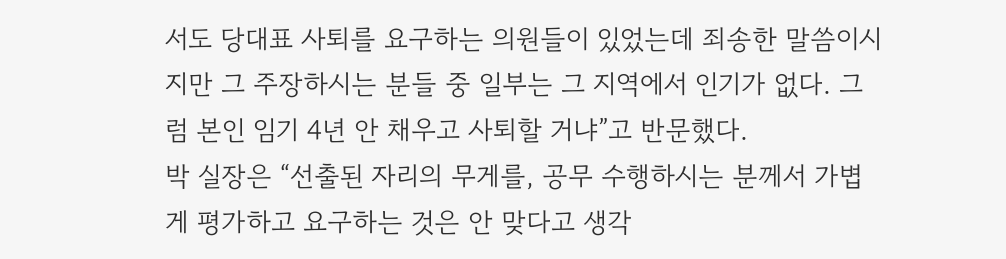서도 당대표 사퇴를 요구하는 의원들이 있었는데 죄송한 말씀이시지만 그 주장하시는 분들 중 일부는 그 지역에서 인기가 없다. 그럼 본인 임기 4년 안 채우고 사퇴할 거냐”고 반문했다.
박 실장은 “선출된 자리의 무게를, 공무 수행하시는 분께서 가볍게 평가하고 요구하는 것은 안 맞다고 생각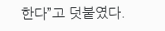한다”고 덧붙였다.